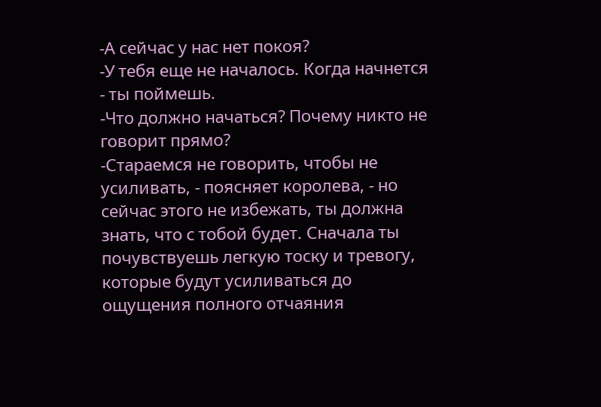-А сейчас у нас нет покоя?
-У тебя еще не началось. Когда начнется - ты поймешь.
-Что должно начаться? Почему никто не говорит прямо?
-Стараемся не говорить, чтобы не усиливать, - поясняет королева, - но сейчас этого не избежать, ты должна знать, что с тобой будет. Сначала ты почувствуешь легкую тоску и тревогу, которые будут усиливаться до ощущения полного отчаяния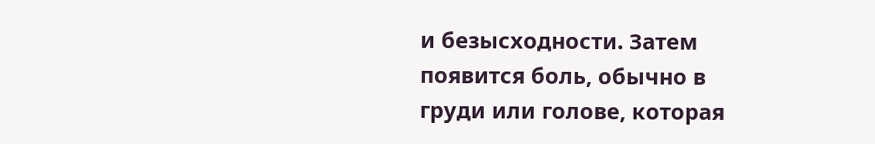и безысходности. Затем появится боль, обычно в груди или голове, которая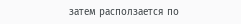затем расползается по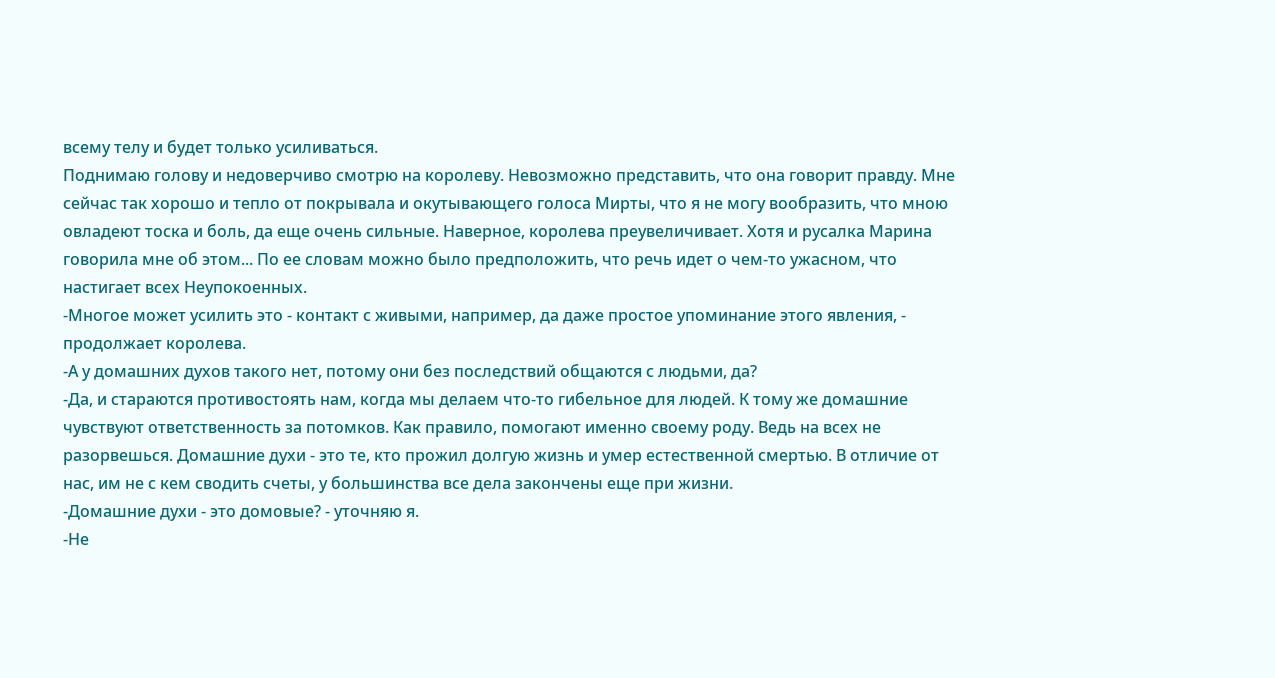всему телу и будет только усиливаться.
Поднимаю голову и недоверчиво смотрю на королеву. Невозможно представить, что она говорит правду. Мне сейчас так хорошо и тепло от покрывала и окутывающего голоса Мирты, что я не могу вообразить, что мною овладеют тоска и боль, да еще очень сильные. Наверное, королева преувеличивает. Хотя и русалка Марина говорила мне об этом... По ее словам можно было предположить, что речь идет о чем-то ужасном, что настигает всех Неупокоенных.
-Многое может усилить это - контакт с живыми, например, да даже простое упоминание этого явления, - продолжает королева.
-А у домашних духов такого нет, потому они без последствий общаются с людьми, да?
-Да, и стараются противостоять нам, когда мы делаем что-то гибельное для людей. К тому же домашние чувствуют ответственность за потомков. Как правило, помогают именно своему роду. Ведь на всех не разорвешься. Домашние духи - это те, кто прожил долгую жизнь и умер естественной смертью. В отличие от нас, им не с кем сводить счеты, у большинства все дела закончены еще при жизни.
-Домашние духи - это домовые? - уточняю я.
-Не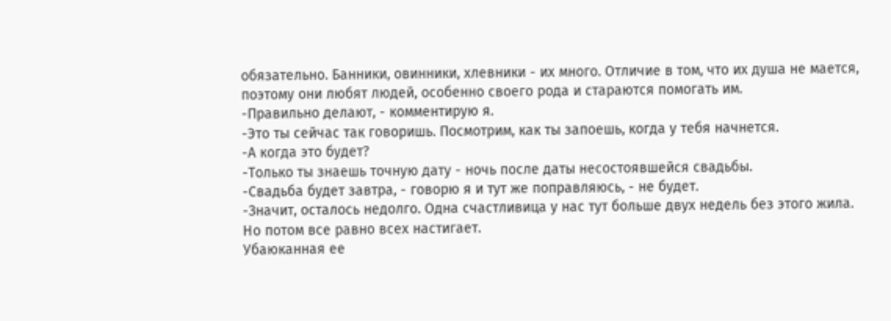обязательно. Банники, овинники, хлевники - их много. Отличие в том, что их душа не мается, поэтому они любят людей, особенно своего рода и стараются помогать им.
-Правильно делают, - комментирую я.
-Это ты сейчас так говоришь. Посмотрим, как ты запоешь, когда у тебя начнется.
-А когда это будет?
-Только ты знаешь точную дату - ночь после даты несостоявшейся свадьбы.
-Свадьба будет завтра, - говорю я и тут же поправляюсь, - не будет.
-Значит, осталось недолго. Одна счастливица у нас тут больше двух недель без этого жила. Но потом все равно всех настигает.
Убаюканная ее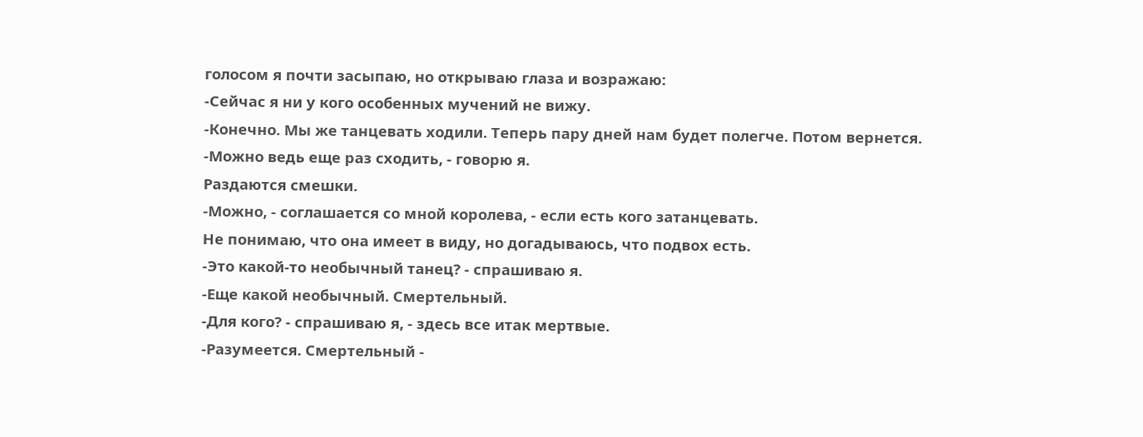голосом я почти засыпаю, но открываю глаза и возражаю:
-Сейчас я ни у кого особенных мучений не вижу.
-Конечно. Мы же танцевать ходили. Теперь пару дней нам будет полегче. Потом вернется.
-Можно ведь еще раз сходить, - говорю я.
Раздаются смешки.
-Можно, - соглашается со мной королева, - если есть кого затанцевать.
Не понимаю, что она имеет в виду, но догадываюсь, что подвох есть.
-Это какой-то необычный танец? - спрашиваю я.
-Еще какой необычный. Смертельный.
-Для кого? - спрашиваю я, - здесь все итак мертвые.
-Разумеется. Смертельный -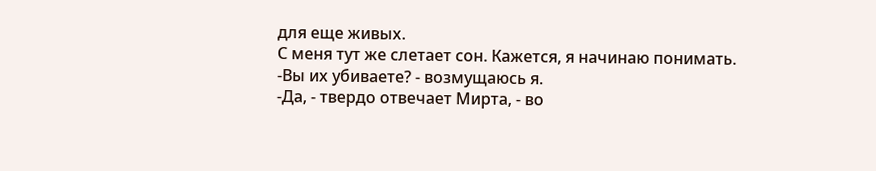для еще живых.
С меня тут же слетает сон. Кажется, я начинаю понимать.
-Вы их убиваете? - возмущаюсь я.
-Да, - твердо отвечает Мирта, - во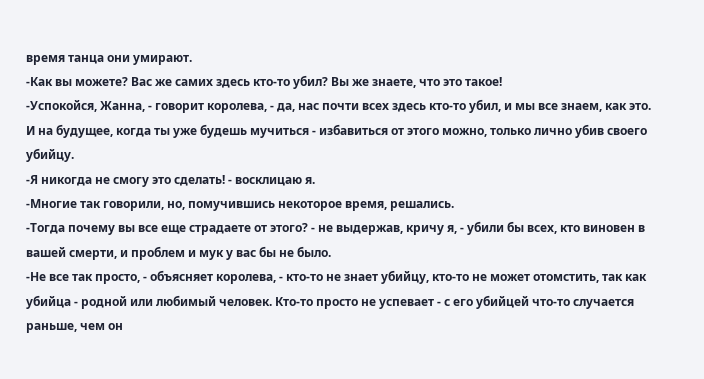время танца они умирают.
-Как вы можете? Вас же самих здесь кто-то убил? Вы же знаете, что это такое!
-Успокойся, Жанна, - говорит королева, - да, нас почти всех здесь кто-то убил, и мы все знаем, как это. И на будущее, когда ты уже будешь мучиться - избавиться от этого можно, только лично убив своего убийцу.
-Я никогда не смогу это сделать! - восклицаю я.
-Многие так говорили, но, помучившись некоторое время, решались.
-Тогда почему вы все еще страдаете от этого? - не выдержав, кричу я, - убили бы всех, кто виновен в вашей смерти, и проблем и мук у вас бы не было.
-Не все так просто, - объясняет королева, - кто-то не знает убийцу, кто-то не может отомстить, так как убийца - родной или любимый человек. Кто-то просто не успевает - с его убийцей что-то случается раньше, чем он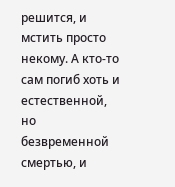решится, и мстить просто некому. А кто-то сам погиб хоть и естественной, но безвременной смертью, и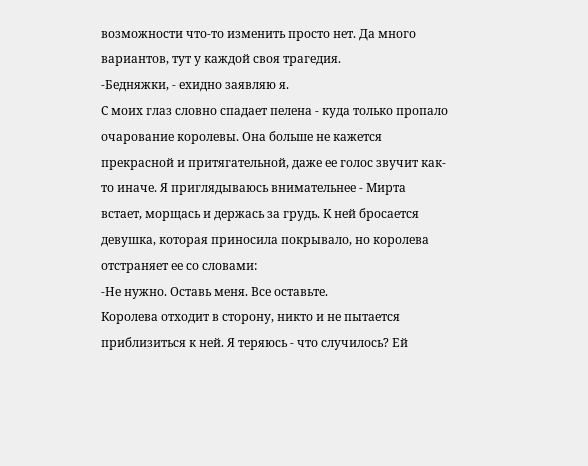возможности что-то изменить просто нет. Да много вариантов, тут у каждой своя трагедия.
-Бедняжки, - ехидно заявляю я.
С моих глаз словно спадает пелена - куда только пропало очарование королевы. Она больше не кажется прекрасной и притягательной, даже ее голос звучит как-то иначе. Я приглядываюсь внимательнее - Мирта встает, морщась и держась за грудь. К ней бросается девушка, которая приносила покрывало, но королева отстраняет ее со словами:
-Не нужно. Оставь меня. Все оставьте.
Королева отходит в сторону, никто и не пытается приблизиться к ней. Я теряюсь - что случилось? Ей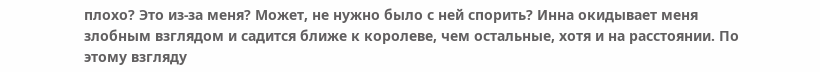плохо? Это из-за меня? Может, не нужно было с ней спорить? Инна окидывает меня злобным взглядом и садится ближе к королеве, чем остальные, хотя и на расстоянии. По этому взгляду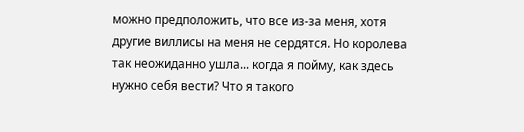можно предположить, что все из-за меня, хотя другие виллисы на меня не сердятся. Но королева так неожиданно ушла... когда я пойму, как здесь нужно себя вести? Что я такого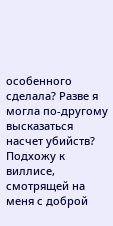особенного сделала? Разве я могла по-другому высказаться насчет убийств? Подхожу к виллисе, смотрящей на меня с доброй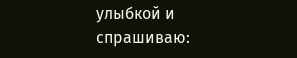улыбкой и спрашиваю: